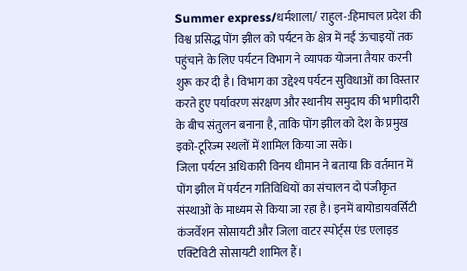Summer express/धर्मशाला/ राहुल-:हिमाचल प्रदेश की विश्व प्रसिद्ध पोंग झील को पर्यटन के क्षेत्र में नई ऊंचाइयों तक पहुंचाने के लिए पर्यटन विभाग ने व्यापक योजना तैयार करनी शुरू कर दी है। विभाग का उद्देश्य पर्यटन सुविधाओं का विस्तार करते हुए पर्यावरण संरक्षण और स्थानीय समुदाय की भागीदारी के बीच संतुलन बनाना है, ताकि पोंग झील को देश के प्रमुख इको-टूरिज्म स्थलों में शामिल किया जा सके।
जिला पर्यटन अधिकारी विनय धीमान ने बताया कि वर्तमान में पोंग झील में पर्यटन गतिविधियों का संचालन दो पंजीकृत संस्थाओं के माध्यम से किया जा रहा है। इनमें बायोडायवर्सिटी कंजर्वेशन सोसायटी और जिला वाटर स्पोर्ट्स एंड एलाइड एक्टिविटी सोसायटी शामिल हैं।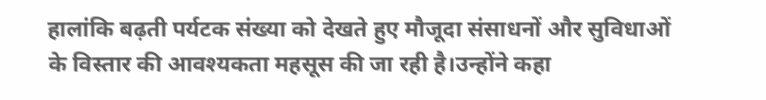हालांकि बढ़ती पर्यटक संख्या को देखते हुए मौजूदा संसाधनों और सुविधाओं के विस्तार की आवश्यकता महसूस की जा रही है।उन्होंने कहा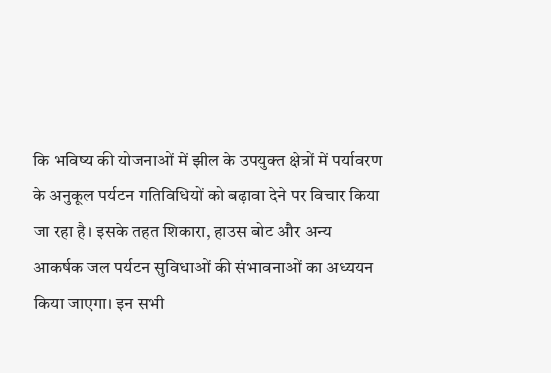कि भविष्य की योजनाओं में झील के उपयुक्त क्षेत्रों में पर्यावरण के अनुकूल पर्यटन गतिविधियों को बढ़ावा देने पर विचार किया जा रहा है। इसके तहत शिकारा, हाउस बोट और अन्य आकर्षक जल पर्यटन सुविधाओं की संभावनाओं का अध्ययन किया जाएगा। इन सभी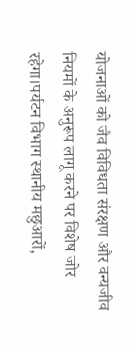योजनाओं को जैव विविधता संरक्षण और वन्यजीव नियमों के अनुरूप लागू करने पर विशेष जोर रहेगा।पर्यटन विभाग स्थानीय मछुआरों,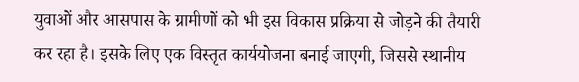युवाओं और आसपास के ग्रामीणों को भी इस विकास प्रक्रिया से जोड़ने की तैयारी कर रहा है। इसके लिए एक विस्तृत कार्ययोजना बनाई जाएगी, जिससे स्थानीय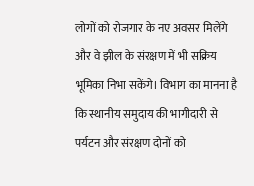लोगों को रोजगार के नए अवसर मिलेंगे और वे झील के संरक्षण में भी सक्रिय भूमिका निभा सकेंगे। विभाग का मानना है कि स्थानीय समुदाय की भागीदारी से पर्यटन और संरक्षण दोनों को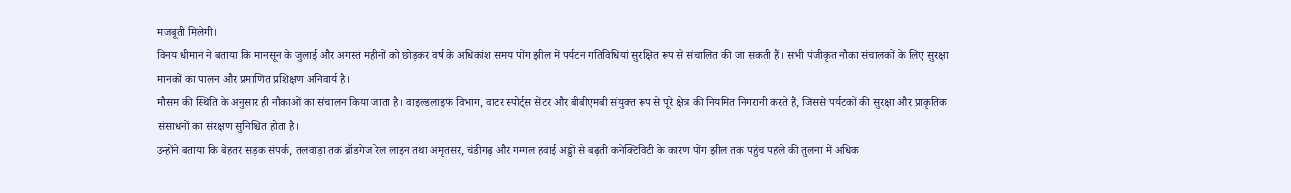मजबूती मिलेगी।
विनय धीमान ने बताया कि मानसून के जुलाई और अगस्त महीनों को छोड़कर वर्ष के अधिकांश समय पोंग झील में पर्यटन गतिविधियां सुरक्षित रूप से संचालित की जा सकती हैं। सभी पंजीकृत नौका संचालकों के लिए सुरक्षा मानकों का पालन और प्रमाणित प्रशिक्षण अनिवार्य है।
मौसम की स्थिति के अनुसार ही नौकाओं का संचालन किया जाता है। वाइल्डलाइफ विभाग, वाटर स्पोर्ट्स सेंटर और बीबीएमबी संयुक्त रूप से पूरे क्षेत्र की नियमित निगरानी करते हैं, जिससे पर्यटकों की सुरक्षा और प्राकृतिक संसाधनों का संरक्षण सुनिश्चित होता है।
उन्होंने बताया कि बेहतर सड़क संपर्क, तलवाड़ा तक ब्रॉडगेज रेल लाइन तथा अमृतसर, चंडीगढ़ और गग्गल हवाई अड्डों से बढ़ती कनेक्टिविटी के कारण पोंग झील तक पहुंच पहले की तुलना में अधिक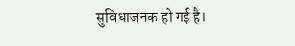सुविधाजनक हो गई है।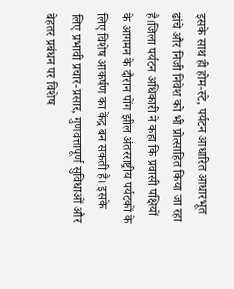इसके साथ ही होम-स्टे, पर्यटन आधारित आधारभूत ढांचे और निजी निवेश को भी प्रोत्साहित किया जा रहा है।जिला पर्यटन अधिकारी ने कहा कि प्रवासी पक्षियों के आगमन के दौरान पोंग झील अंतरराष्ट्रीय पर्यटकों के लिए विशेष आकर्षण का केंद्र बन सकती है। इसके लिए प्रभावी प्रचार-प्रसार, गुणवत्तापूर्ण सुविधाओं और बेहतर प्रबंधन पर विशेष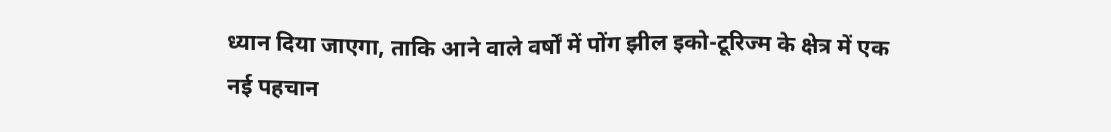ध्यान दिया जाएगा, ताकि आने वाले वर्षों में पोंग झील इको-टूरिज्म के क्षेत्र में एक नई पहचान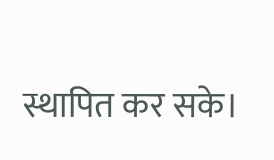स्थापित कर सके।